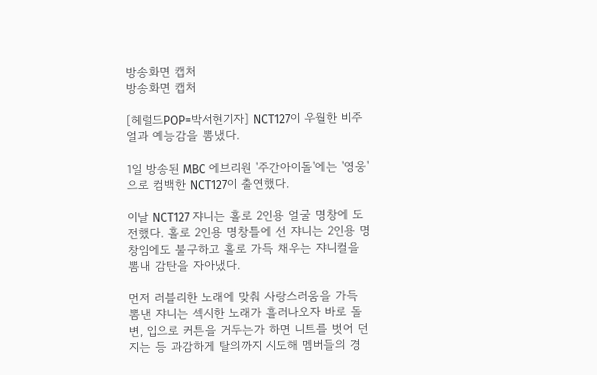방송화면 캡처
방송화면 캡처

[헤럴드POP=박서현기자] NCT127이 우월한 비주얼과 예능감을 뽐냈다.

1일 방송된 MBC 에브리원 '주간아이돌'에는 '영웅'으로 컴백한 NCT127이 출연했다.

이날 NCT127 쟈니는 홀로 2인용 얼굴 명창에 도전했다. 홀로 2인용 명창틀에 선 쟈니는 2인용 명창임에도 불구하고 홀로 가득 채우는 쟈니컬을 뽐내 감탄을 자아냈다.

먼저 러블리한 노래에 맞춰 사랑스러움을 가득 뽐낸 쟈니는 섹시한 노래가 흘러나오자 바로 돌변, 입으로 커튼을 거두는가 하면 니트를 벗어 던지는 등 과감하게 탈의까지 시도해 멤버들의 경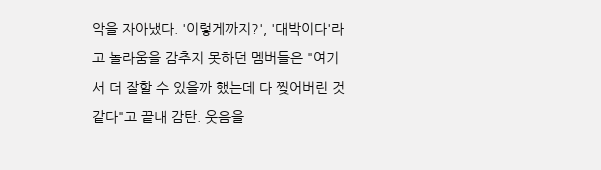악을 자아냈다. '이렇게까지?', '대박이다'라고 놀라움을 감추지 못하던 멤버들은 "여기서 더 잘할 수 있을까 했는데 다 찢어버린 것 같다"고 끝내 감탄. 웃음을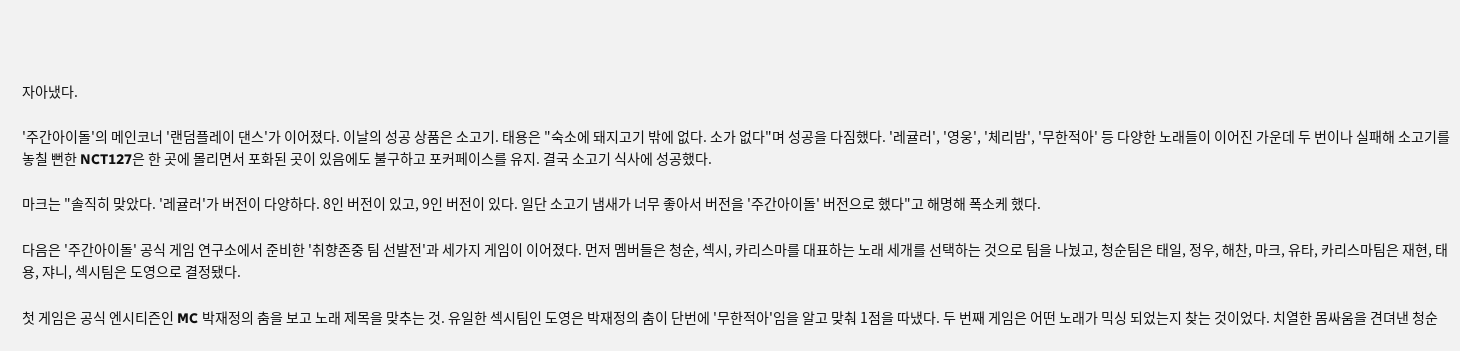자아냈다.

'주간아이돌'의 메인코너 '랜덤플레이 댄스'가 이어졌다. 이날의 성공 상품은 소고기. 태용은 "숙소에 돼지고기 밖에 없다. 소가 없다"며 성공을 다짐했다. '레귤러', '영웅', '체리밤', '무한적아' 등 다양한 노래들이 이어진 가운데 두 번이나 실패해 소고기를 놓칠 뻔한 NCT127은 한 곳에 몰리면서 포화된 곳이 있음에도 불구하고 포커페이스를 유지. 결국 소고기 식사에 성공했다.

마크는 "솔직히 맞았다. '레귤러'가 버전이 다양하다. 8인 버전이 있고, 9인 버전이 있다. 일단 소고기 냄새가 너무 좋아서 버전을 '주간아이돌' 버전으로 했다"고 해명해 폭소케 했다.

다음은 '주간아이돌' 공식 게임 연구소에서 준비한 '취향존중 팀 선발전'과 세가지 게임이 이어졌다. 먼저 멤버들은 청순, 섹시, 카리스마를 대표하는 노래 세개를 선택하는 것으로 팀을 나눴고, 청순팀은 태일, 정우, 해찬, 마크, 유타, 카리스마팀은 재현, 태용, 쟈니, 섹시팀은 도영으로 결정됐다.

첫 게임은 공식 엔시티즌인 MC 박재정의 춤을 보고 노래 제목을 맞추는 것. 유일한 섹시팀인 도영은 박재정의 춤이 단번에 '무한적아'임을 알고 맞춰 1점을 따냈다. 두 번째 게임은 어떤 노래가 믹싱 되었는지 찾는 것이었다. 치열한 몸싸움을 견뎌낸 청순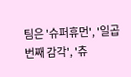팀은 '슈퍼휴먼', '일곱번째 감각', '츄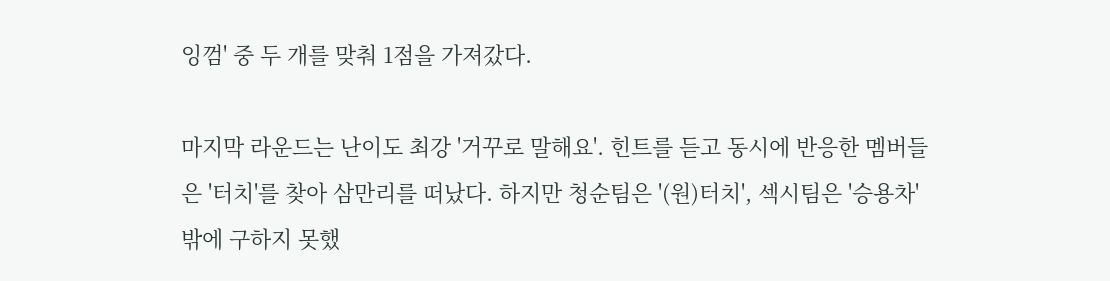잉껌' 중 두 개를 맞춰 1점을 가져갔다.

마지막 라운드는 난이도 최강 '거꾸로 말해요'. 힌트를 듣고 동시에 반응한 멤버들은 '터치'를 찾아 삼만리를 떠났다. 하지만 청순팀은 '(원)터치', 섹시팀은 '승용차' 밖에 구하지 못했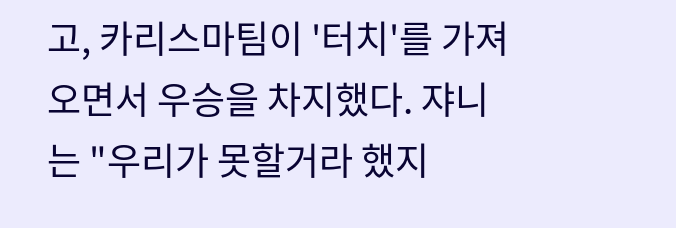고, 카리스마팀이 '터치'를 가져오면서 우승을 차지했다. 쟈니는 "우리가 못할거라 했지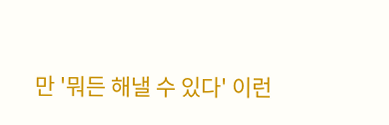만 '뭐든 해낼 수 있다' 이런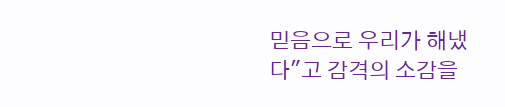믿음으로 우리가 해냈다"고 감격의 소감을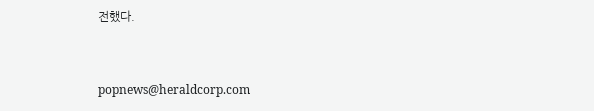전했다.


popnews@heraldcorp.com